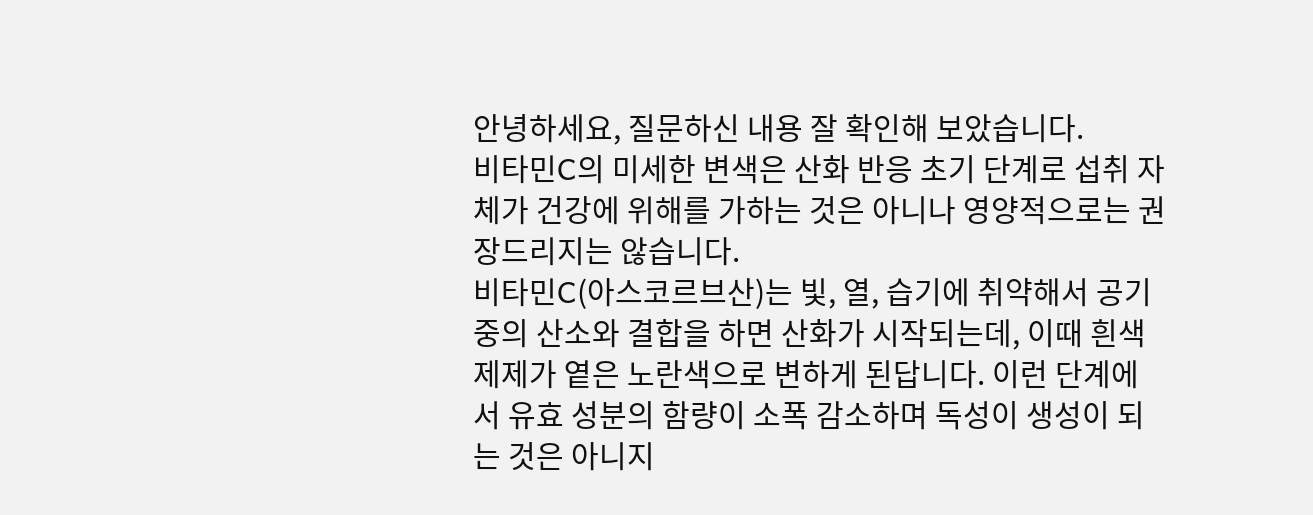안녕하세요, 질문하신 내용 잘 확인해 보았습니다.
비타민C의 미세한 변색은 산화 반응 초기 단계로 섭취 자체가 건강에 위해를 가하는 것은 아니나 영양적으로는 권장드리지는 않습니다.
비타민C(아스코르브산)는 빛, 열, 습기에 취약해서 공기중의 산소와 결합을 하면 산화가 시작되는데, 이때 흰색 제제가 옅은 노란색으로 변하게 된답니다. 이런 단계에서 유효 성분의 함량이 소폭 감소하며 독성이 생성이 되는 것은 아니지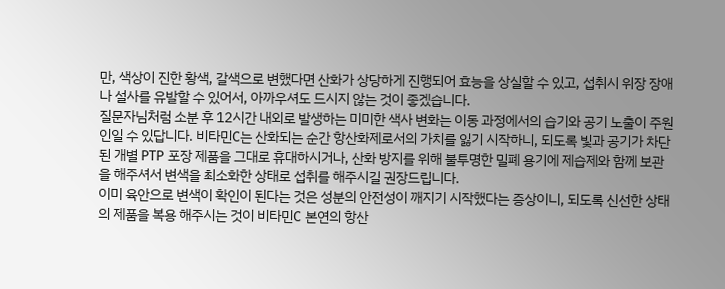만, 색상이 진한 황색, 갈색으로 변했다면 산화가 상당하게 진행되어 효능을 상실할 수 있고, 섭취시 위장 장애나 설사를 유발할 수 있어서, 아까우셔도 드시지 않는 것이 좋겠습니다.
질문자님처럼 소분 후 12시간 내외로 발생하는 미미한 색사 변화는 이동 과정에서의 습기와 공기 노출이 주원인일 수 있답니다. 비타민C는 산화되는 순간 항산화제로서의 가치를 잃기 시작하니, 되도록 빛과 공기가 차단된 개별 PTP 포장 제품을 그대로 휴대하시거나, 산화 방지를 위해 불투명한 밀폐 용기에 제습제와 함께 보관을 해주셔서 변색을 최소화한 상태로 섭취를 해주시길 권장드립니다.
이미 육안으로 변색이 확인이 된다는 것은 성분의 안전성이 깨지기 시작했다는 증상이니, 되도록 신선한 상태의 제품을 복용 해주시는 것이 비타민C 본연의 항산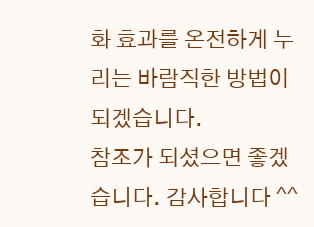화 효과를 온전하게 누리는 바람직한 방법이 되겠습니다.
참조가 되셨으면 좋겠습니다. 감사합니다 ^^